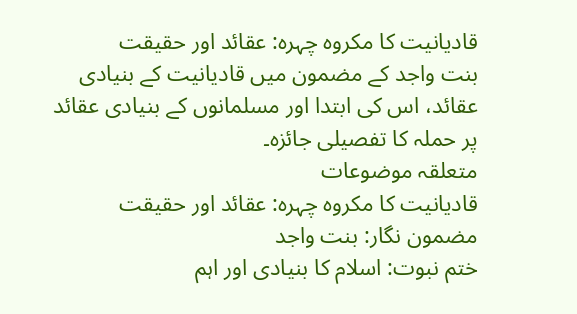قادیانیت کا مکروہ چہرہ: عقائد اور حقیقت
بنت واجد کے مضمون میں قادیانیت کے بنیادی عقائد، اس کی ابتدا اور مسلمانوں کے بنیادی عقائد پر حملہ کا تفصیلی جائزہ۔
متعلقہ موضوعات
قادیانیت کا مکروہ چہرہ: عقائد اور حقیقت
مضمون نگار: بنت واجد
ختم نبوت: اسلام کا بنیادی اور اہم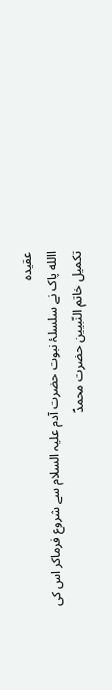عقیدہ
االله پاک نے سلسلۂ نبوت حضرت آدم علیہ السلام سے شروع فرماکر اس کی تکمیل خاتم النّبیین حضرت محمدؐ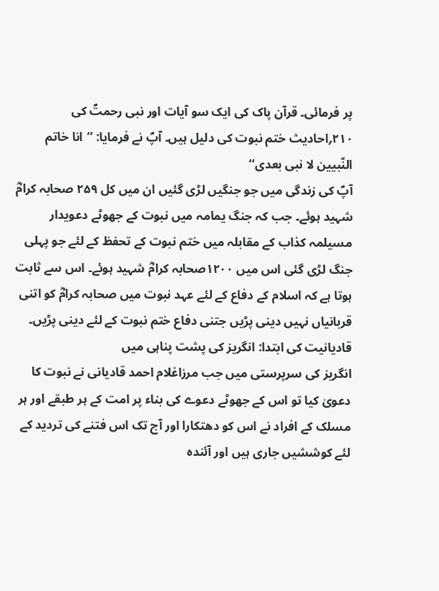پر فرمائی۔ قرآن پاک کی ایک سو آیات اور نبی رحمتؐ کی ۲۱۰؍احادیث ختم نبوت کی دلیل ہیں۔ آپؐ نے فرمایا: ’’انا خاتم النّبیین لا نبی بعدی‘‘
آپؐ کی زندگی میں جو جنگیں لڑی گئیں ان میں کل ۲۵۹ صحابہ کرامؓ شہید ہوئے۔ جب کہ جنگ یمامہ میں نبوت کے جھوٹے دعویدار مسیلمہ کذاب کے مقابلہ میں ختم نبوت کے تحفظ کے لئے جو پہلی جنگ لڑی گئی اس میں ۱۲۰۰صحابہ کرامؓ شہید ہوئے۔ اس سے ثابت ہوتا ہے کہ اسلام کے دفاع کے لئے عہد نبوت میں صحابہ کرامؓ کو اتنی قربانیاں نہیں دینی پڑیں جتنی دفاع ختم نبوت کے لئے دینی پڑیں۔
قادیانیت کی ابتدا: انگریز کی پشت پناہی میں
انگریز کی سرپرستی میں جب مرزاغلام احمد قادیانی نے نبوت کا دعویٰ کیا تو اس کے جھوٹے دعوے کی بناء پر امت کے ہر طبقے اور ہر مسلک کے افراد نے اس کو دھتکارا اور آج تک اس فتنے کی تردید کے لئے کوششیں جاری ہیں اور آئندہ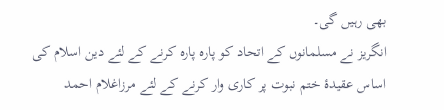بھی رہیں گی۔
انگریز نے مسلمانوں کے اتحاد کو پارہ پارہ کرنے کے لئے دین اسلام کی اساس عقیدۂ ختم نبوت پر کاری وار کرنے کے لئے مرزاغلام احمد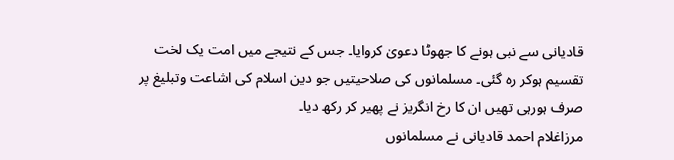قادیانی سے نبی ہونے کا جھوٹا دعویٰ کروایا۔ جس کے نتیجے میں امت یک لخت تقسیم ہوکر رہ گئی۔ مسلمانوں کی صلاحیتیں جو دین اسلام کی اشاعت وتبلیغ پر صرف ہورہی تھیں ان کا رخ انگریز نے پھیر کر رکھ دیا۔
مرزاغلام احمد قادیانی نے مسلمانوں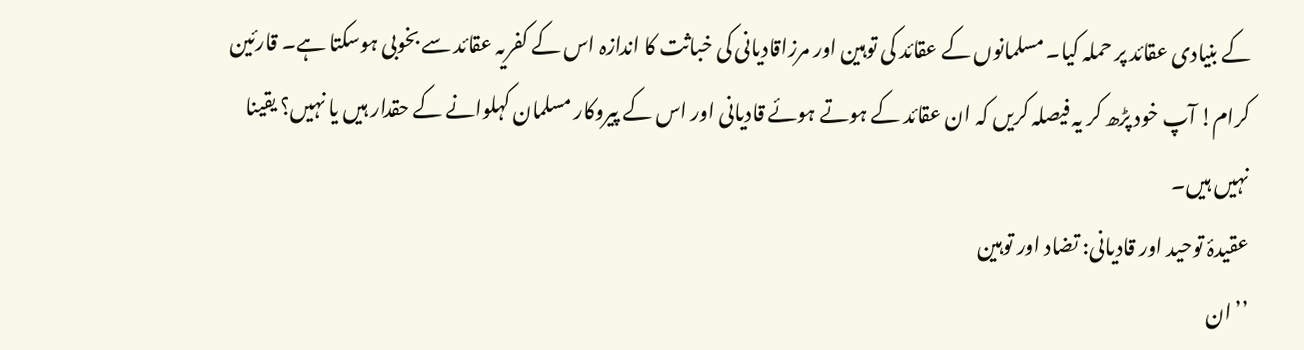کے بنیادی عقائد پر حملہ کیا۔ مسلمانوں کے عقائد کی توہین اور مرزاقادیانی کی خباثت کا اندازہ اس کے کفریہ عقائد سے بخوبی ہوسکتا ہے۔ قارئین کرام! آپ خود پڑھ کر یہ فیصلہ کریں کہ ان عقائد کے ہوتے ہوئے قادیانی اور اس کے پیروکار مسلمان کہلوانے کے حقدار ہیں یا نہیں؟ یقینا نہیں ہیں۔
عقیدۂ توحید اور قادیانی: تضاد اور توہین
’’ان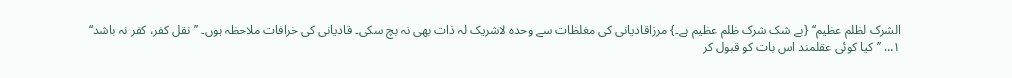الشرک لظلم عظیم‘‘ {بے شک شرک ظلم عظیم ہے۔} مرزاقادیانی کی مغلظات سے وحدہ لاشریک لہ ذات بھی نہ بچ سکی۔ قادیانی کی خرافات ملاحظہ ہوں۔ ’’نقل کفر، کفر نہ باشد‘‘
۱… ’’کیا کوئی عقلمند اس بات کو قبول کر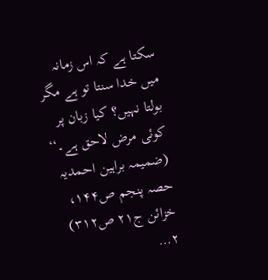سکتا ہے کہ اس زمانہ میں خدا سنتا تو ہے مگر بولتا نہیں؟ کیا زبان پر کوئی مرض لاحق ہے۔‘‘ (ضمیمہ براہین احمدیہ حصہ پنجم ص۱۴۴، خزائن ج۲۱ ص۳۱۲)
۲…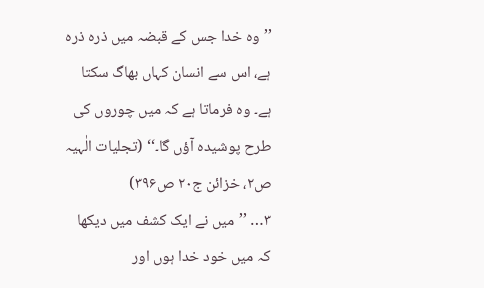’’وہ خدا جس کے قبضہ میں ذرہ ذرہ ہے، اس سے انسان کہاں بھاگ سکتا ہے۔ وہ فرماتا ہے کہ میں چوروں کی طرح پوشیدہ آؤں گا۔‘‘ (تجلیات الٰہیہ ص۲، خزائن ج۲۰ ص۳۹۶)
۳… ’’میں نے ایک کشف میں دیکھا کہ میں خود خدا ہوں اور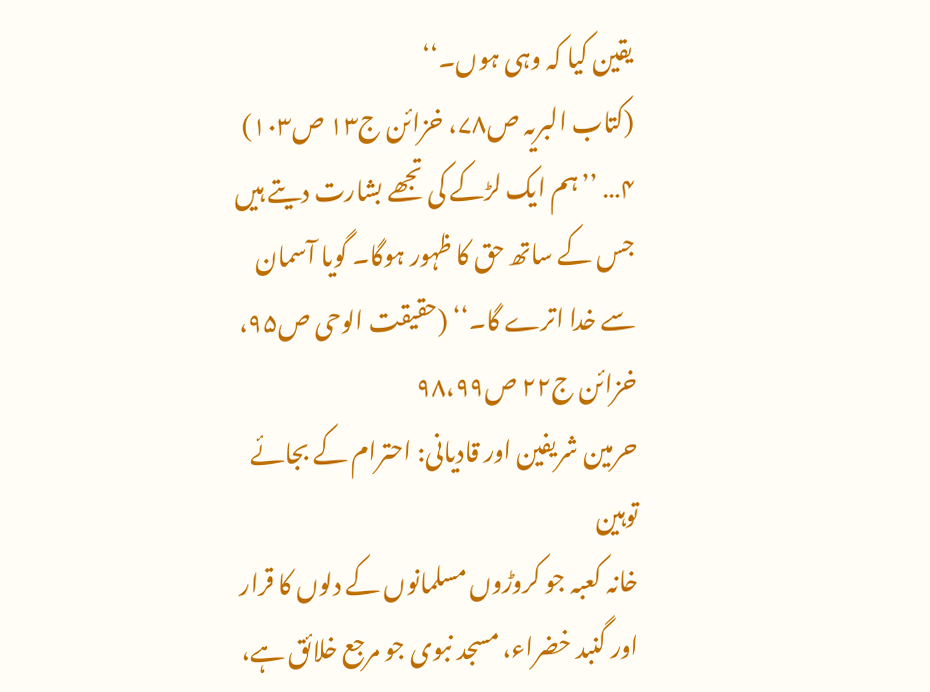یقین کیا کہ وہی ہوں۔‘‘
(کتاب البریہ ص۷۸، خزائن ج۱۳ ص۱۰۳)
۴… ’’ہم ایک لڑکے کی تجھے بشارت دیتے ہیں جس کے ساتھ حق کا ظہور ہوگا۔ گویا آسمان سے خدا اترے گا۔‘‘ (حقیقت الوحی ص۹۵، خزائن ج۲۲ ص۹۸،۹۹
حرمین شریفین اور قادیانی: احترام کے بجائے توہین
خانہ کعبہ جو کروڑوں مسلمانوں کے دلوں کا قرار اور گنبد خضراء، مسجد نبوی جو مرجع خلائق ہے،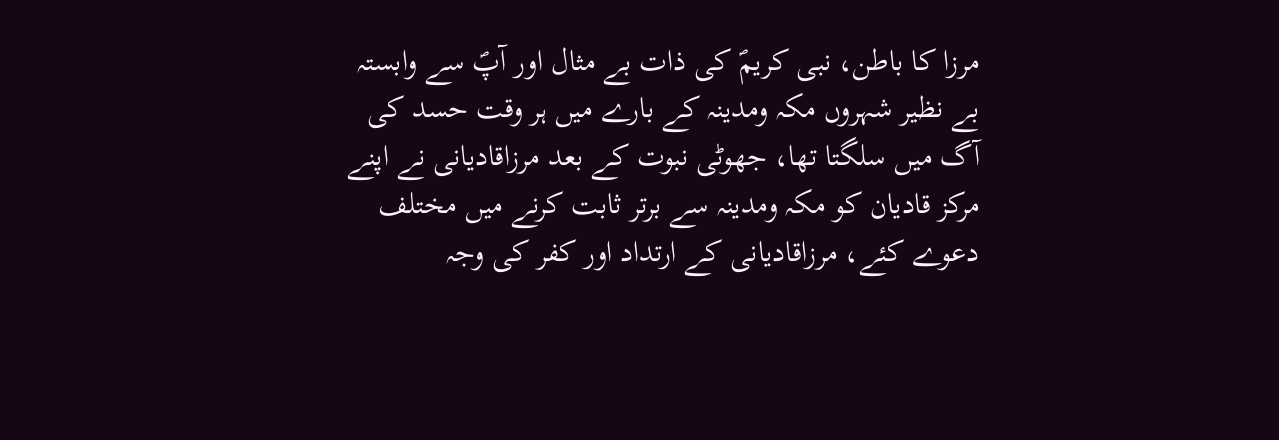مرزا کا باطن، نبی کریمؐ کی ذات بے مثال اور آپؐ سے وابستہ بے نظیر شہروں مکہ ومدینہ کے بارے میں ہر وقت حسد کی آگ میں سلگتا تھا، جھوٹی نبوت کے بعد مرزاقادیانی نے اپنے مرکز قادیان کو مکہ ومدینہ سے برتر ثابت کرنے میں مختلف دعوے کئے، مرزاقادیانی کے ارتداد اور کفر کی وجہ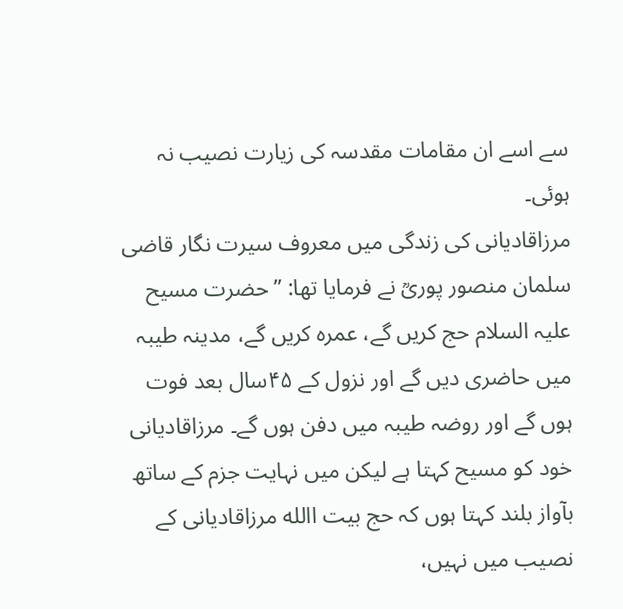سے اسے ان مقامات مقدسہ کی زیارت نصیب نہ ہوئی۔
مرزاقادیانی کی زندگی میں معروف سیرت نگار قاضی سلمان منصور پوریؒ نے فرمایا تھا: ’’حضرت مسیح علیہ السلام حج کریں گے، عمرہ کریں گے، مدینہ طیبہ میں حاضری دیں گے اور نزول کے ۴۵سال بعد فوت ہوں گے اور روضہ طیبہ میں دفن ہوں گے۔ مرزاقادیانی خود کو مسیح کہتا ہے لیکن میں نہایت جزم کے ساتھ بآواز بلند کہتا ہوں کہ حج بیت االله مرزاقادیانی کے نصیب میں نہیں،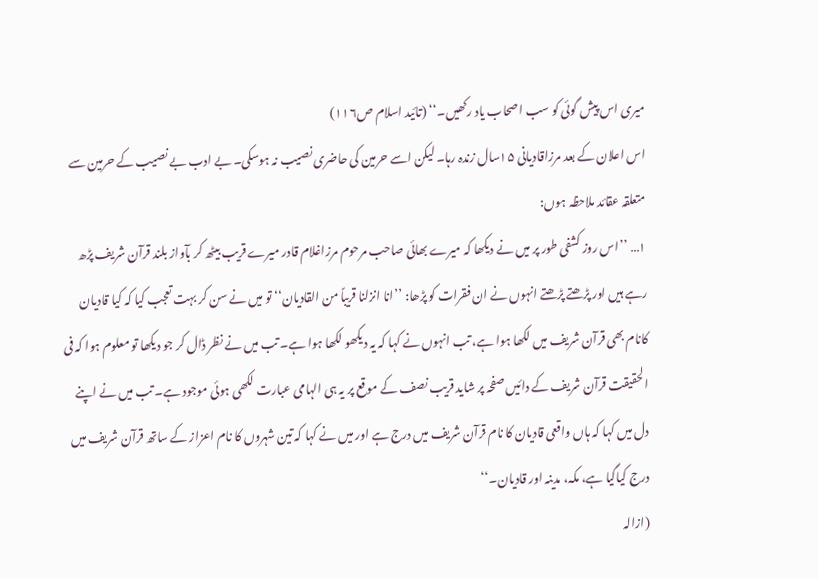میری اس پیش گوئی کو سب اصحاب یاد رکھیں۔‘‘ (تائید اسلام ص۱۱۶)
اس اعلان کے بعد مرزاقادیانی ۱۵سال زندہ رہا۔ لیکن اسے حرمین کی حاضری نصیب نہ ہوسکی۔ بے ادب بے نصیب کے حرمین سے متعلقہ عقائد ملاحظہ ہوں:
۱… ’’اس روز کشفی طور پر میں نے دیکھا کہ میرے بھائی صاحب مرحوم مرزاغلام قادر میرے قریب بیٹھ کر بآواز بلند قرآن شریف پڑھ رہے ہیں اور پڑھتے پڑھتے انہوں نے ان فقرات کو پڑھا: ’’انا انزلنا قریباً من القادیان‘‘ تو میں نے سن کر بہت تعجب کیا کہ کیا قادیان کانام بھی قرآن شریف میں لکھا ہوا ہے، تب انہوں نے کہا کہ یہ دیکھو لکھا ہوا ہے۔ تب میں نے نظر ڈال کر جو دیکھا تو معلوم ہوا کہ فی الحقیقت قرآن شریف کے دائیں صفحہ پر شاید قریب نصف کے موقع پر یہ ہی الہامی عبارت لکھی ہوئی موجود ہے۔ تب میں نے اپنے دل میں کہا کہ ہاں واقعی قادیان کا نام قرآن شریف میں درج ہے اور میں نے کہا کہ تین شہروں کا نام اعزاز کے ساتھ قرآن شریف میں درج کیاگیا ہے، مکہ، مدینہ اور قادیان۔‘‘
(ازالہ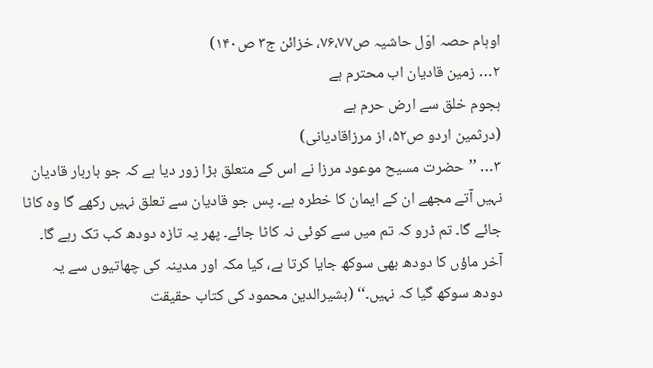اوہام حصہ اوّل حاشیہ ص۷۶،۷۷، خزائن ج۳ ص۱۴۰)
۲… زمین قادیان اب محترم ہے
ہجوم خلق سے ارض حرم ہے
(درثمین اردو ص۵۲، از مرزاقادیانی)
۳… ’’حضرت مسیح موعود مرزا نے اس کے متعلق بڑا زور دیا ہے کہ جو باربار قادیان نہیں آتے مجھے ان کے ایمان کا خطرہ ہے۔ پس جو قادیان سے تعلق نہیں رکھے گا وہ کاٹا جائے گا۔ تم ڈرو کہ تم میں سے کوئی نہ کاٹا جائے۔ پھر یہ تازہ دودھ کب تک رہے گا۔ آخر ماؤں کا دودھ بھی سوکھ جایا کرتا ہے، کیا مکہ اور مدینہ کی چھاتیوں سے یہ دودھ سوکھ گیا کہ نہیں۔‘‘ (بشیرالدین محمود کی کتاب حقیقت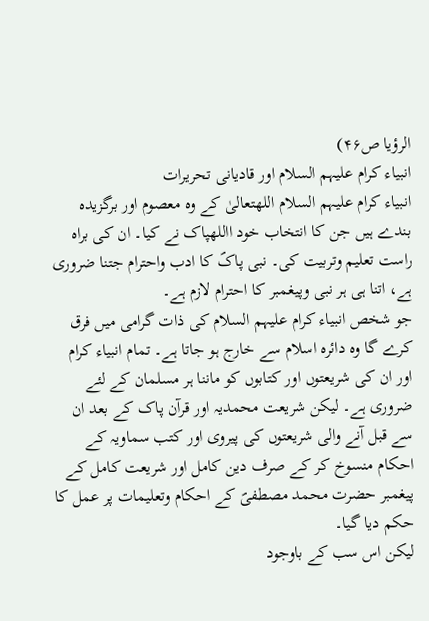الرؤیا ص۴۶)
انبیاء کرام علیہم السلام اور قادیانی تحریرات
انبیاء کرام علیہم السلام اللهتعالیٰ کے وہ معصوم اور برگزیدہ بندے ہیں جن کا انتخاب خود االلهپاک نے کیا۔ ان کی براہ راست تعلیم وتربیت کی۔ نبی پاکؐ کا ادب واحترام جتنا ضروری ہے، اتنا ہی ہر نبی وپیغمبر کا احترام لازم ہے۔
جو شخص انبیاء کرام علیہم السلام کی ذات گرامی میں فرق کرے گا وہ دائرہ اسلام سے خارج ہو جاتا ہے۔ تمام انبیاء کرام اور ان کی شریعتوں اور کتابوں کو ماننا ہر مسلمان کے لئے ضروری ہے۔ لیکن شریعت محمدیہ اور قرآن پاک کے بعد ان سے قبل آنے والی شریعتوں کی پیروی اور کتب سماویہ کے احکام منسوخ کر کے صرف دین کامل اور شریعت کامل کے پیغمبر حضرت محمد مصطفیؐ کے احکام وتعلیمات پر عمل کا حکم دیا گیا۔
لیکن اس سب کے باوجود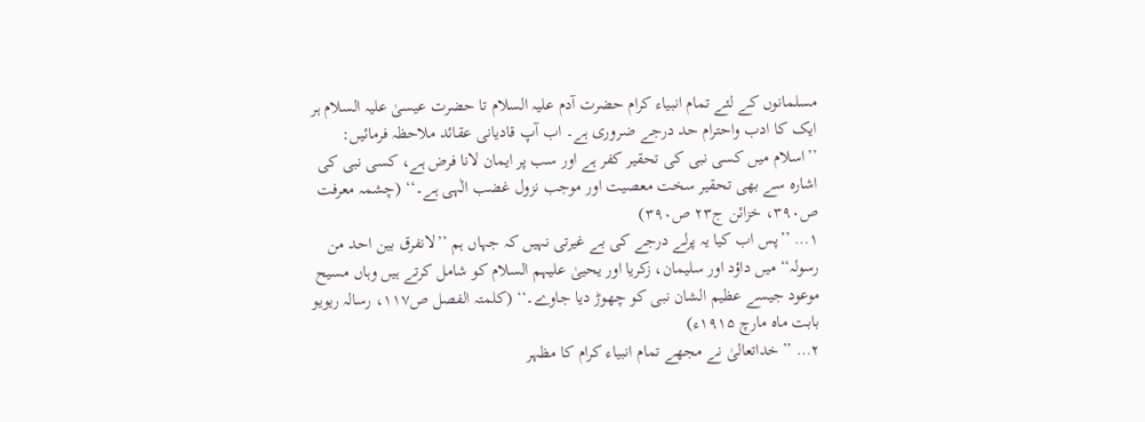مسلمانوں کے لئے تمام انبیاء کرام حضرت آدم علیہ السلام تا حضرت عیسیٰ علیہ السلام ہر ایک کا ادب واحترام حد درجے ضروری ہے۔ اب آپ قادیانی عقائد ملاحظہ فرمائیں:
’’اسلام میں کسی نبی کی تحقیر کفر ہے اور سب پر ایمان لانا فرض ہے، کسی نبی کی اشارہ سے بھی تحقیر سخت معصیت اور موجب نزول غضب الٰہی ہے۔‘‘ (چشمہ معرفت ص۳۹۰، خزائن ج۲۳ ص۳۹۰)
۱… ’’پس اب کیا یہ پرلے درجے کی بے غیرتی نہیں کہ جہاں ہم ’’لانفرق بین احد من رسولہ‘‘ میں داؤد اور سلیمان، زکریا اور یحییٰ علیہم السلام کو شامل کرتے ہیں وہاں مسیح موعود جیسے عظیم الشان نبی کو چھوڑ دیا جاوے۔‘‘ (کلمتہ الفصل ص۱۱۷، رسالہ ریویو بابت ماہ مارچ ۱۹۱۵ء)
۲… ’’خداتعالیٰ نے مجھے تمام انبیاء کرام کا مظہر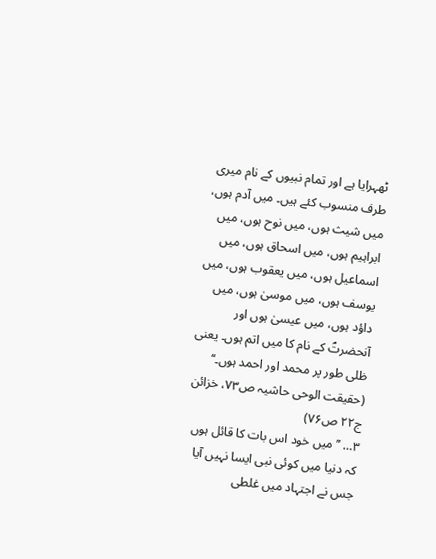ٹھہرایا ہے اور تمام نبیوں کے نام میری طرف منسوب کئے ہیں۔ میں آدم ہوں، میں شیث ہوں، میں نوح ہوں، میں ابراہیم ہوں، میں اسحاق ہوں، میں اسماعیل ہوں، میں یعقوب ہوں، میں یوسف ہوں، میں موسیٰ ہوں، میں داؤد ہوں، میں عیسیٰ ہوں اور آنحضرتؐ کے نام کا میں اتم ہوں۔ یعنی ظلی طور پر محمد اور احمد ہوں۔‘‘ (حقیقت الوحی حاشیہ ص۷۳، خزائن ج۲۲ ص۷۶)
۳… ’’میں خود اس بات کا قائل ہوں کہ دنیا میں کوئی نبی ایسا نہیں آیا جس نے اجتہاد میں غلطی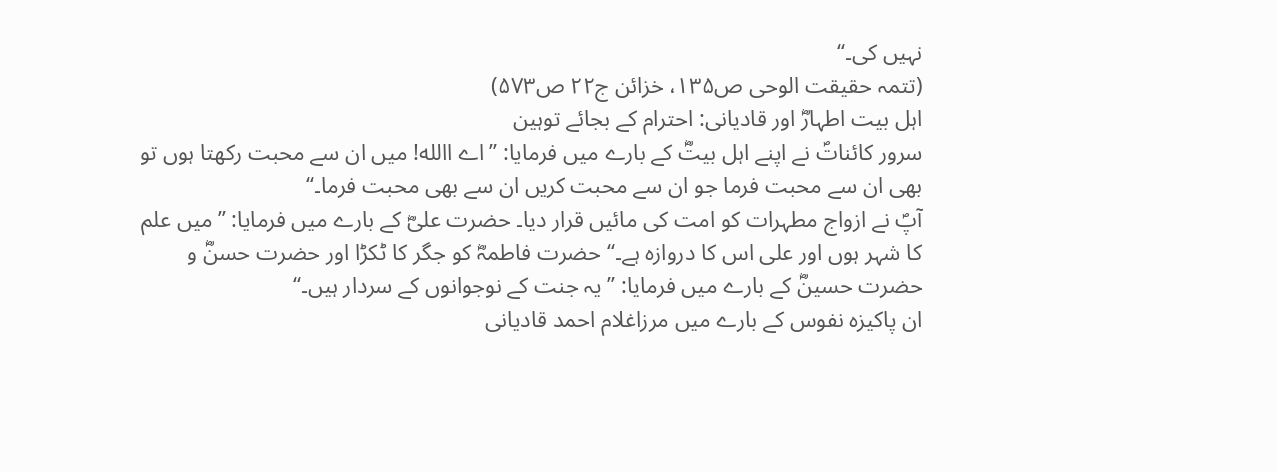نہیں کی۔‘‘
(تتمہ حقیقت الوحی ص۱۳۵، خزائن ج۲۲ ص۵۷۳)
اہل بیت اطہارؓ اور قادیانی: احترام کے بجائے توہین
سرور کائناتؐ نے اپنے اہل بیتؓ کے بارے میں فرمایا: ’’اے االله! میں ان سے محبت رکھتا ہوں تو بھی ان سے محبت فرما جو ان سے محبت کریں ان سے بھی محبت فرما۔‘‘
آپؐ نے ازواج مطہرات کو امت کی مائیں قرار دیا۔ حضرت علیؓ کے بارے میں فرمایا: ’’میں علم کا شہر ہوں اور علی اس کا دروازہ ہے۔‘‘ حضرت فاطمہؓ کو جگر کا ٹکڑا اور حضرت حسنؓ و حضرت حسینؓ کے بارے میں فرمایا: ’’یہ جنت کے نوجوانوں کے سردار ہیں۔‘‘
ان پاکیزہ نفوس کے بارے میں مرزاغلام احمد قادیانی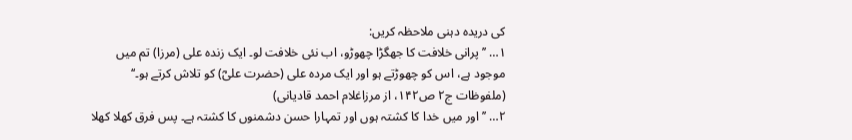کی دریدہ دہنی ملاحظہ کریں:
۱… ’’پرانی خلافت کا جھگڑا چھوڑو، اب نئی خلافت لو۔ ایک زندہ علی (مرزا) تم میں موجود ہے، اس کو چھوڑتے ہو اور ایک مردہ علی (حضرت علیؓ) کو تلاش کرتے ہو۔‘‘ (ملفوظات ج۲ ص۱۴۲، از مرزاغلام احمد قادیانی)
۲… ’’اور میں خدا کا کشتہ ہوں اور تمہارا حسن دشمنوں کا کشتہ ہے۔ پس فرق کھلا کھلا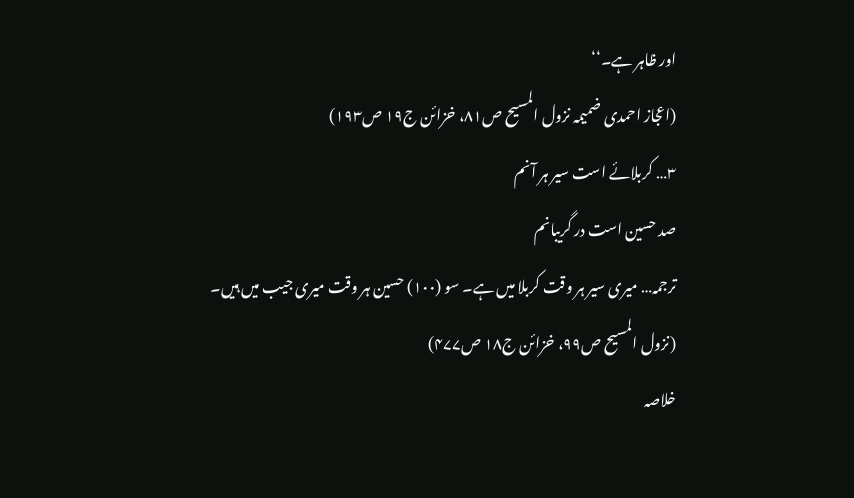اور ظاہر ہے۔‘‘
(اعجاز احمدی ضمیمہ نزول المسیح ص۸۱، خزائن ج۱۹ ص۱۹۳)
۳… کربلائے است سیر ہر آنم
صد حسین است در گریبانم
ترجمہ… میری سیر ہر وقت کربلا میں ہے۔ سو (۱۰۰) حسین ہر وقت میری جیب میں ہیں۔
(نزول المسیح ص۹۹، خزائن ج۱۸ ص۴۷۷)
خلاصہ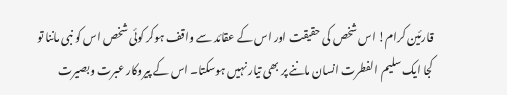قارئین کرام! اس شخص کی حقیقت اور اس کے عقائد سے واقف ہوکر کوئی شخص اس کو نبی ماننا تو کجا ایک سلیم الفطرت انسان ماننے پر بھی تیار نہیں ہوسکتا۔ اس کے پیروکار عبرت وبصیرت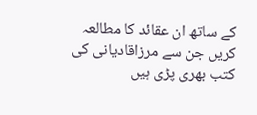کے ساتھ ان عقائد کا مطالعہ کریں جن سے مرزاقادیانی کی کتب بھری پڑی ہیں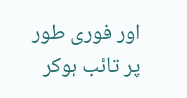اور فوری طور پر تائب ہوکر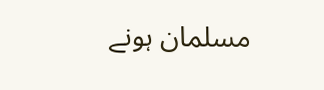مسلمان ہونے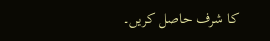کا شرف حاصل کریں۔